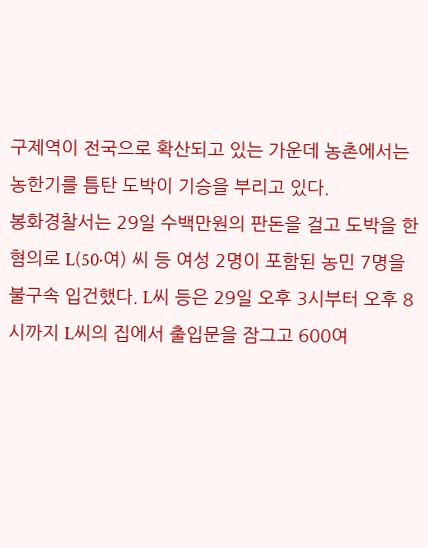구제역이 전국으로 확산되고 있는 가운데 농촌에서는 농한기를 틈탄 도박이 기승을 부리고 있다.
봉화경찰서는 29일 수백만원의 판돈을 걸고 도박을 한 혐의로 L(50·여) 씨 등 여성 2명이 포함된 농민 7명을 불구속 입건했다. L씨 등은 29일 오후 3시부터 오후 8시까지 L씨의 집에서 출입문을 잠그고 600여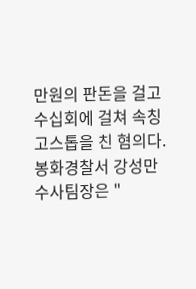만원의 판돈을 걸고 수십회에 걸쳐 속칭 고스톱을 친 혐의다.
봉화경찰서 강성만 수사팀장은 "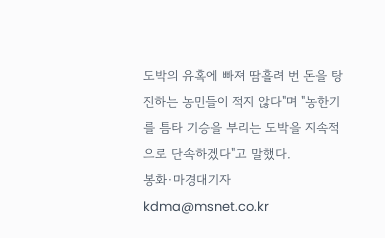도박의 유혹에 빠져 땀흘려 번 돈을 탕진하는 농민들이 적지 않다"며 "농한기를 틈타 기승을 부리는 도박을 지속적으로 단속하겠다"고 말했다.
봉화·마경대기자 kdma@msnet.co.kr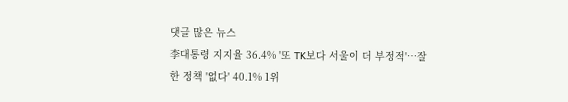댓글 많은 뉴스
李대통령 지지율 36.4% '또 TK보다 서울이 더 부정적'…잘한 정책 '없다' 40.1% 1위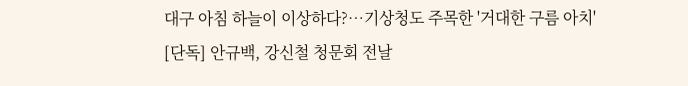대구 아침 하늘이 이상하다?…기상청도 주목한 '거대한 구름 아치'
[단독] 안규백, 강신철 청문회 전날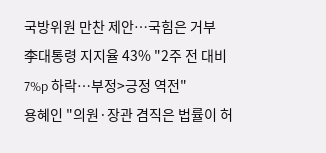국방위원 만찬 제안…국힘은 거부
李대통령 지지율 43% "2주 전 대비 7%p 하락…부정>긍정 역전"
용혜인 "의원·장관 겸직은 법률이 허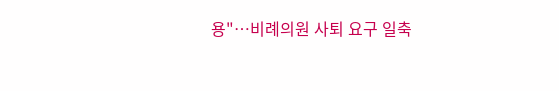용"…비례의원 사퇴 요구 일축